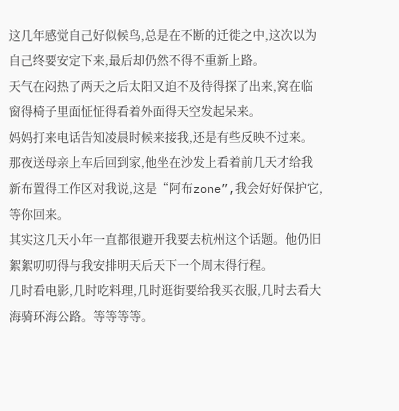这几年感觉自己好似候鸟,总是在不断的迁徙之中,这次以为自己终要安定下来,最后却仍然不得不重新上路。
天气在闷热了两天之后太阳又迫不及待得探了出来,窝在临窗得椅子里面怔怔得看着外面得天空发起呆来。
妈妈打来电话告知凌晨时候来接我,还是有些反映不过来。
那夜送母亲上车后回到家,他坐在沙发上看着前几天才给我新布置得工作区对我说,这是“阿布zone”,我会好好保护它,等你回来。
其实这几天小年一直都很避开我要去杭州这个话题。他仍旧絮絮叨叨得与我安排明天后天下一个周末得行程。
几时看电影,几时吃料理,几时逛街要给我买衣服,几时去看大海骑环海公路。等等等等。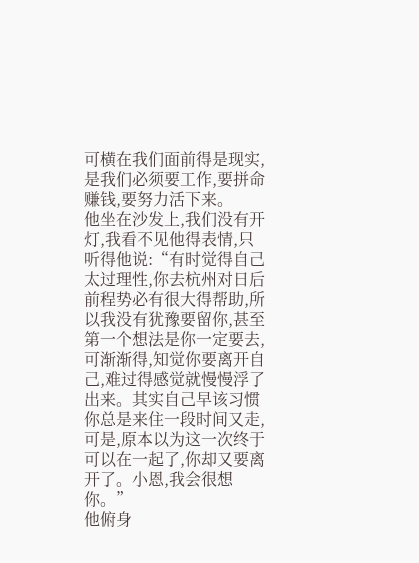可横在我们面前得是现实,是我们必须要工作,要拼命赚钱,要努力活下来。
他坐在沙发上,我们没有开灯,我看不见他得表情,只听得他说:“有时觉得自己太过理性,你去杭州对日后前程势必有很大得帮助,所以我没有犹豫要留你,甚至第一个想法是你一定要去,可渐渐得,知觉你要离开自己,难过得感觉就慢慢浮了出来。其实自己早该习惯你总是来住一段时间又走,可是,原本以为这一次终于可以在一起了,你却又要离开了。小恩,我会很想你。”
他俯身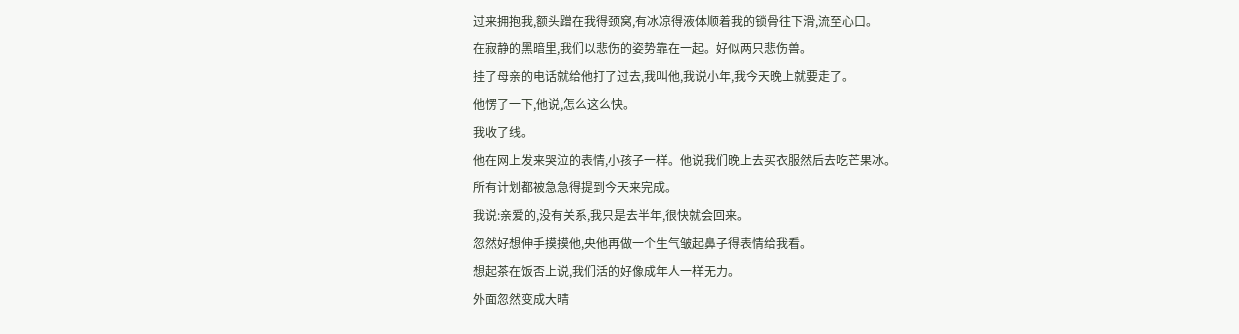过来拥抱我,额头蹭在我得颈窝,有冰凉得液体顺着我的锁骨往下滑,流至心口。
在寂静的黑暗里,我们以悲伤的姿势靠在一起。好似两只悲伤兽。
挂了母亲的电话就给他打了过去,我叫他,我说小年,我今天晚上就要走了。
他愣了一下,他说,怎么这么快。
我收了线。
他在网上发来哭泣的表情,小孩子一样。他说我们晚上去买衣服然后去吃芒果冰。
所有计划都被急急得提到今天来完成。
我说:亲爱的,没有关系,我只是去半年,很快就会回来。
忽然好想伸手摸摸他,央他再做一个生气皱起鼻子得表情给我看。
想起茶在饭否上说,我们活的好像成年人一样无力。
外面忽然变成大晴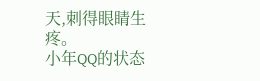天,刺得眼睛生疼。
小年QQ的状态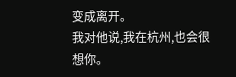变成离开。
我对他说,我在杭州,也会很想你。